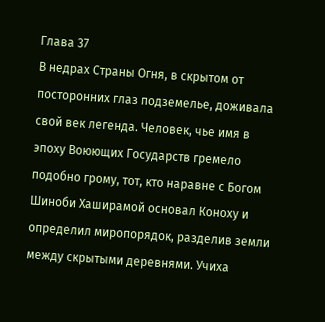Глава 37
В недрах Страны Огня, в скрытом от посторонних глаз подземелье, доживала свой век легенда. Человек, чье имя в эпоху Воюющих Государств гремело подобно грому, тот, кто наравне с Богом Шиноби Хаширамой основал Коноху и определил миропорядок, разделив земли между скрытыми деревнями. Учиха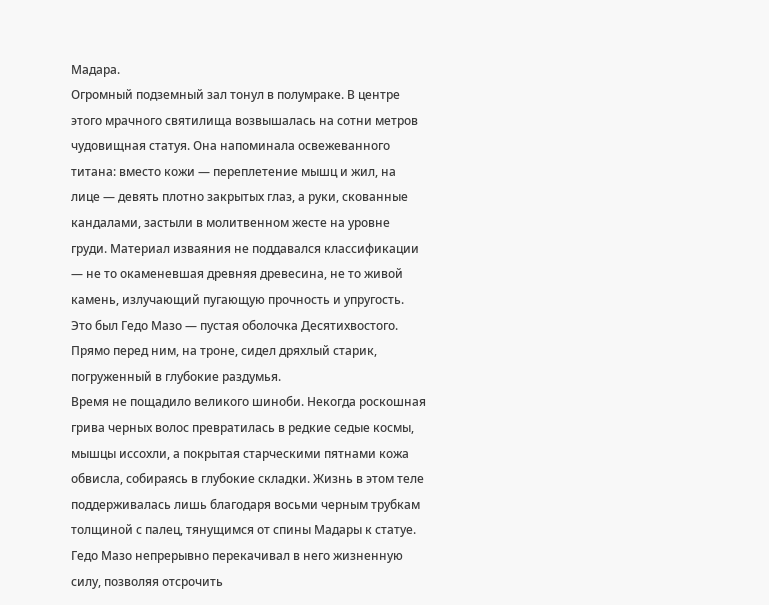Мадара.
Огромный подземный зал тонул в полумраке. В центре этого мрачного святилища возвышалась на сотни метров чудовищная статуя. Она напоминала освежеванного титана: вместо кожи — переплетение мышц и жил, на лице — девять плотно закрытых глаз, а руки, скованные кандалами, застыли в молитвенном жесте на уровне груди. Материал изваяния не поддавался классификации — не то окаменевшая древняя древесина, не то живой камень, излучающий пугающую прочность и упругость.
Это был Гедо Мазо — пустая оболочка Десятихвостого. Прямо перед ним, на троне, сидел дряхлый старик, погруженный в глубокие раздумья.
Время не пощадило великого шиноби. Некогда роскошная грива черных волос превратилась в редкие седые космы, мышцы иссохли, а покрытая старческими пятнами кожа обвисла, собираясь в глубокие складки. Жизнь в этом теле поддерживалась лишь благодаря восьми черным трубкам толщиной с палец, тянущимся от спины Мадары к статуе. Гедо Мазо непрерывно перекачивал в него жизненную силу, позволяя отсрочить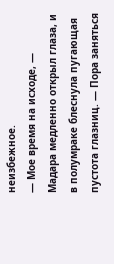неизбежное.
— Мое время на исходе, — Мадара медленно открыл глаза, и в полумраке блеснула пугающая пустота глазниц. — Пора заняться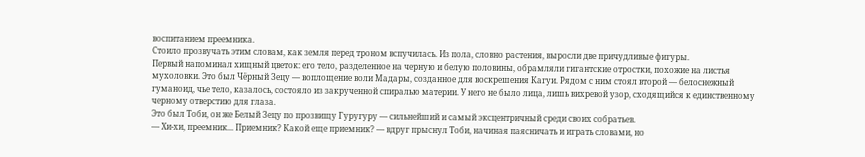воспитанием преемника.
Стоило прозвучать этим словам, как земля перед троном вспучилась. Из пола, словно растения, выросли две причудливые фигуры.
Первый напоминал хищный цветок: его тело, разделенное на черную и белую половины, обрамляли гигантские отростки, похожие на листья мухоловки. Это был Чёрный Зецу — воплощение воли Мадары, созданное для воскрешения Кагуи. Рядом с ним стоял второй — белоснежный гуманоид, чье тело, казалось, состояло из закрученной спиралью материи. У него не было лица, лишь вихревой узор, сходящийся к единственному черному отверстию для глаза.
Это был Тоби, он же Белый Зецу по прозвищу Гуругуру — сильнейший и самый эксцентричный среди своих собратьев.
— Хи-хи, преемник... Приемник? Какой еще приемник? — вдруг прыснул Тоби, начиная паясничать и играть словами, но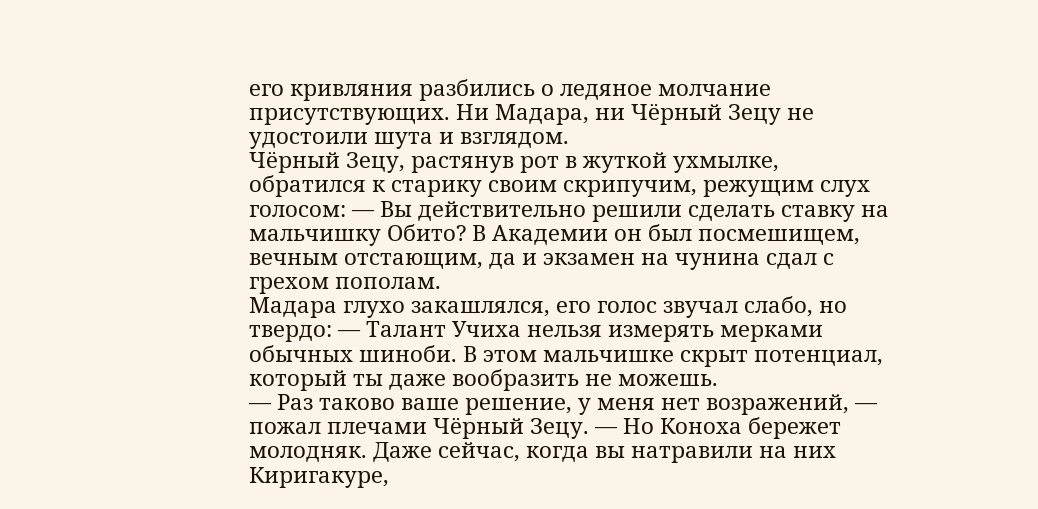его кривляния разбились о ледяное молчание присутствующих. Ни Мадара, ни Чёрный Зецу не удостоили шута и взглядом.
Чёрный Зецу, растянув рот в жуткой ухмылке, обратился к старику своим скрипучим, режущим слух голосом: — Вы действительно решили сделать ставку на мальчишку Обито? В Академии он был посмешищем, вечным отстающим, да и экзамен на чунина сдал с грехом пополам.
Мадара глухо закашлялся, его голос звучал слабо, но твердо: — Талант Учиха нельзя измерять мерками обычных шиноби. В этом мальчишке скрыт потенциал, который ты даже вообразить не можешь.
— Раз таково ваше решение, у меня нет возражений, — пожал плечами Чёрный Зецу. — Но Коноха бережет молодняк. Даже сейчас, когда вы натравили на них Киригакуре,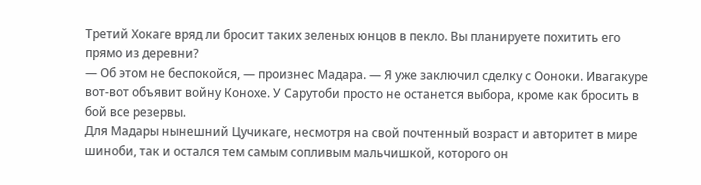Третий Хокаге вряд ли бросит таких зеленых юнцов в пекло. Вы планируете похитить его прямо из деревни?
— Об этом не беспокойся, — произнес Мадара. — Я уже заключил сделку с Ооноки. Ивагакуре вот-вот объявит войну Конохе. У Сарутоби просто не останется выбора, кроме как бросить в бой все резервы.
Для Мадары нынешний Цучикаге, несмотря на свой почтенный возраст и авторитет в мире шиноби, так и остался тем самым сопливым мальчишкой, которого он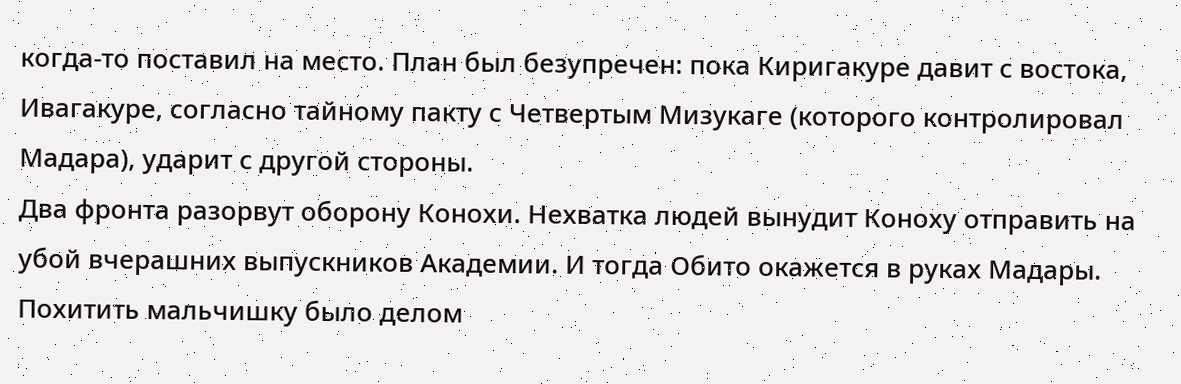когда-то поставил на место. План был безупречен: пока Киригакуре давит с востока, Ивагакуре, согласно тайному пакту с Четвертым Мизукаге (которого контролировал Мадара), ударит с другой стороны.
Два фронта разорвут оборону Конохи. Нехватка людей вынудит Коноху отправить на убой вчерашних выпускников Академии. И тогда Обито окажется в руках Мадары.
Похитить мальчишку было делом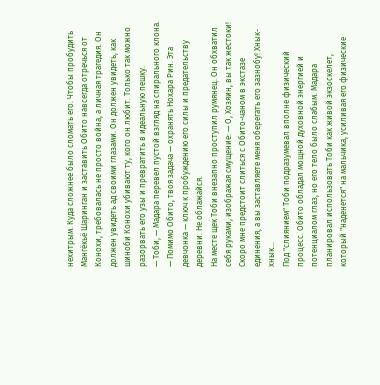нехитрым. Куда сложнее было сломать его. Чтобы пробудить Мангёкьё Шаринган и заставить Обито навсегда отречься от Конохи, требовалась не просто война, а личная трагедия. Он должен увидеть ад своими глазами. Он должен увидеть, как шиноби Конохи убивают ту, кого он любит. Только так можно разорвать его узы и превратить в идеальную пешку.
— Тоби, — Мадара перевел пустой взгляд на спирального клона. — Помимо Обито, твоя задача — охранять Нохара Рин. Эта девчонка — ключ к пробуждению его силы и предательству деревни. Не облажайся.
На месте щек Тоби внезапно проступил румянец. Он обхватил себя руками, изображая смущение: — О, Хозяин, вы так жестоки! Скоро мне предстоит слиться с Обито-чаном в экстазе единения, а вы заставляете меня оберегать его зазнобу! Хнык-хнык...
Под "слиянием" Тоби подразумевал вполне физический процесс. Обито обладал мощной духовной энергией и потенциалом глаз, но его тело было слабым. Мадара планировал использовать Тоби как живой экзоскелет, который "наденется" на мальчика, усиливая его физические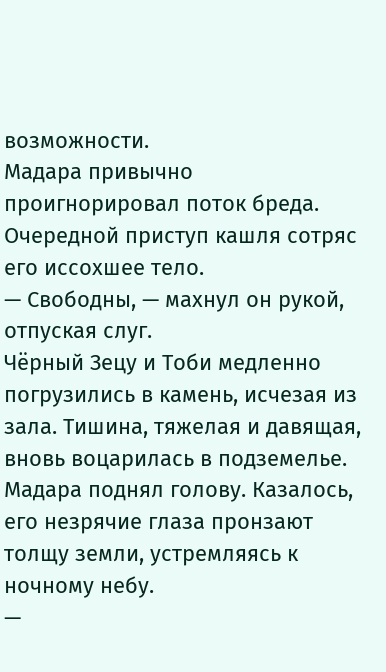возможности.
Мадара привычно проигнорировал поток бреда. Очередной приступ кашля сотряс его иссохшее тело.
— Свободны, — махнул он рукой, отпуская слуг.
Чёрный Зецу и Тоби медленно погрузились в камень, исчезая из зала. Тишина, тяжелая и давящая, вновь воцарилась в подземелье. Мадара поднял голову. Казалось, его незрячие глаза пронзают толщу земли, устремляясь к ночному небу.
—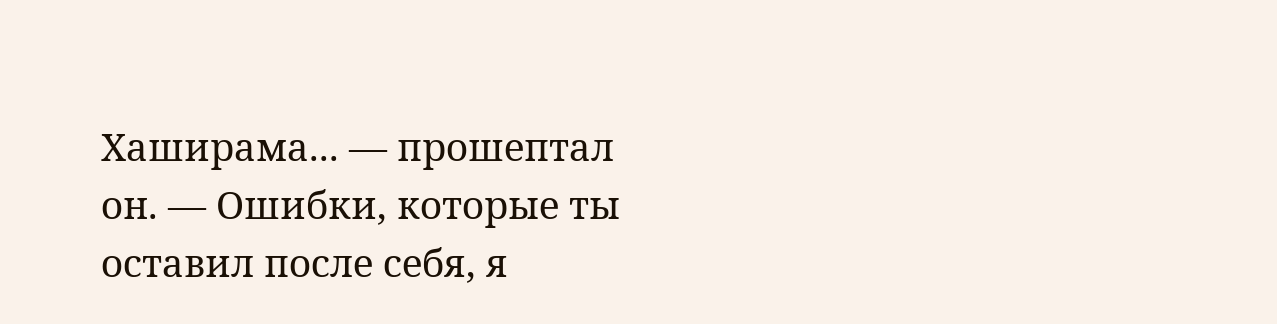Хаширама... — прошептал он. — Ошибки, которые ты оставил после себя, я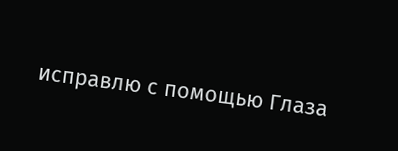исправлю с помощью Глаза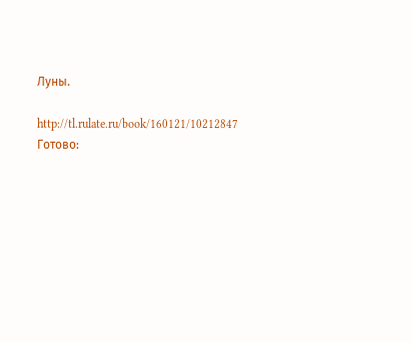Луны.

http://tl.rulate.ru/book/160121/10212847
Готово: